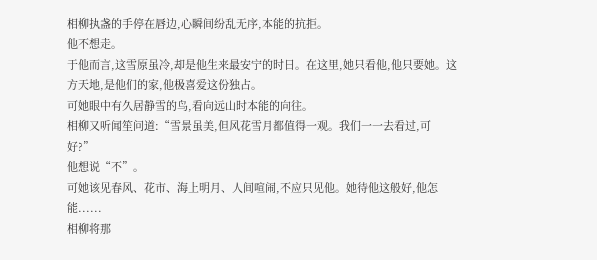相柳执盏的手停在唇边,心瞬间纷乱无序,本能的抗拒。
他不想走。
于他而言,这雪原虽冷,却是他生来最安宁的时日。在这里,她只看他,他只要她。这方天地,是他们的家,他极喜爱这份独占。
可她眼中有久居静雪的鸟,看向远山时本能的向往。
相柳又听闻笙问道:“雪景虽美,但风花雪月都值得一观。我们一一去看过,可好?”
他想说“不”。
可她该见春风、花市、海上明月、人间喧闹,不应只见他。她待他这般好,他怎能......
相柳将那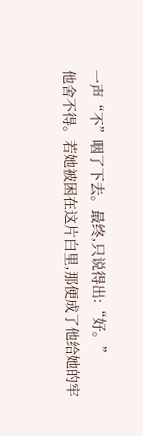一声“不”咽了下去。最终,只说得出:“好。”
他舍不得。若她被困在这片白里,那便成了他给她的牢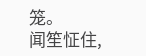笼。
闻笙怔住,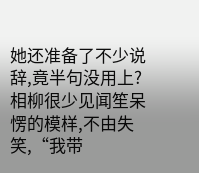她还准备了不少说辞,竟半句没用上?
相柳很少见闻笙呆愣的模样,不由失笑,“我带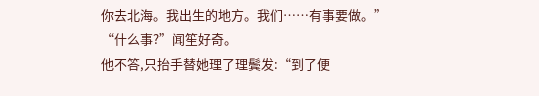你去北海。我出生的地方。我们……有事要做。”
“什么事?”闻笙好奇。
他不答,只抬手替她理了理鬓发:“到了便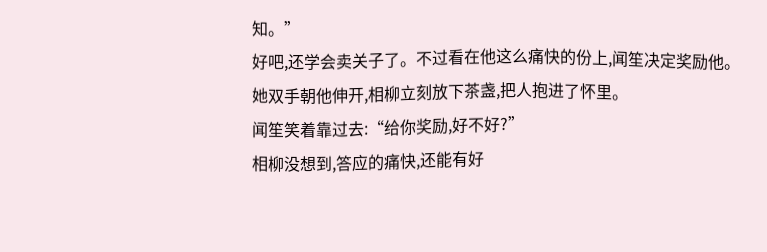知。”
好吧,还学会卖关子了。不过看在他这么痛快的份上,闻笙决定奖励他。
她双手朝他伸开,相柳立刻放下茶盏,把人抱进了怀里。
闻笙笑着靠过去:“给你奖励,好不好?”
相柳没想到,答应的痛快,还能有好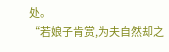处。
“若娘子肯赏,为夫自然却之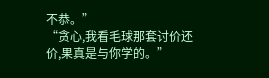不恭。”
“贪心,我看毛球那套讨价还价,果真是与你学的。”